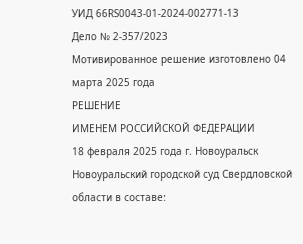УИД 66RS0043-01-2024-002771-13
Дело № 2-357/2023
Мотивированное решение изготовлено 04 марта 2025 года
РЕШЕНИЕ
ИМЕНЕМ РОССИЙСКОЙ ФЕДЕРАЦИИ
18 февраля 2025 года г. Новоуральск
Новоуральский городской суд Свердловской области в составе: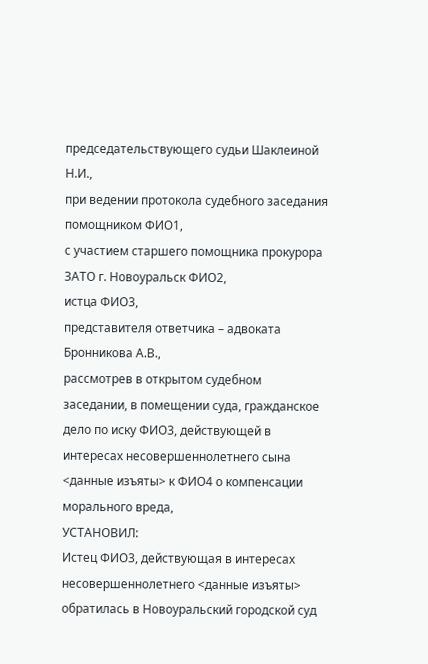председательствующего судьи Шаклеиной Н.И.,
при ведении протокола судебного заседания помощником ФИО1,
с участием старшего помощника прокурора ЗАТО г. Новоуральск ФИО2,
истца ФИО3,
представителя ответчика – адвоката Бронникова А.В.,
рассмотрев в открытом судебном заседании, в помещении суда, гражданское дело по иску ФИО3, действующей в интересах несовершеннолетнего сына <данные изъяты> к ФИО4 о компенсации морального вреда,
УСТАНОВИЛ:
Истец ФИО3, действующая в интересах несовершеннолетнего <данные изъяты> обратилась в Новоуральский городской суд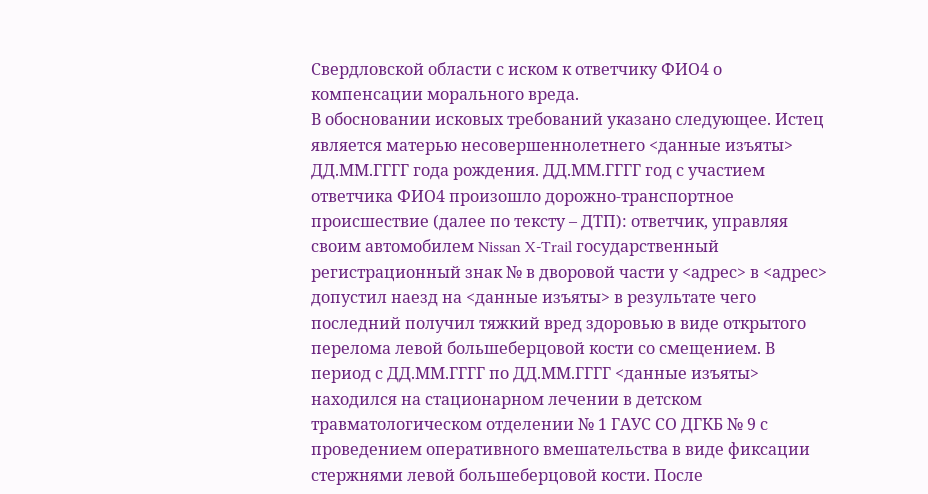Свердловской области с иском к ответчику ФИО4 о компенсации морального вреда.
В обосновании исковых требований указано следующее. Истец является матерью несовершеннолетнего <данные изъяты> ДД.ММ.ГГГГ года рождения. ДД.ММ.ГГГГ год с участием ответчика ФИО4 произошло дорожно-транспортное происшествие (далее по тексту – ДТП): ответчик, управляя своим автомобилем Nissan X-Trail государственный регистрационный знак № в дворовой части у <адрес> в <адрес> допустил наезд на <данные изъяты> в результате чего последний получил тяжкий вред здоровью в виде открытого перелома левой большеберцовой кости со смещением. В период с ДД.ММ.ГГГГ по ДД.ММ.ГГГГ <данные изъяты> находился на стационарном лечении в детском травматологическом отделении № 1 ГАУС СО ДГКБ № 9 с проведением оперативного вмешательства в виде фиксации стержнями левой большеберцовой кости. После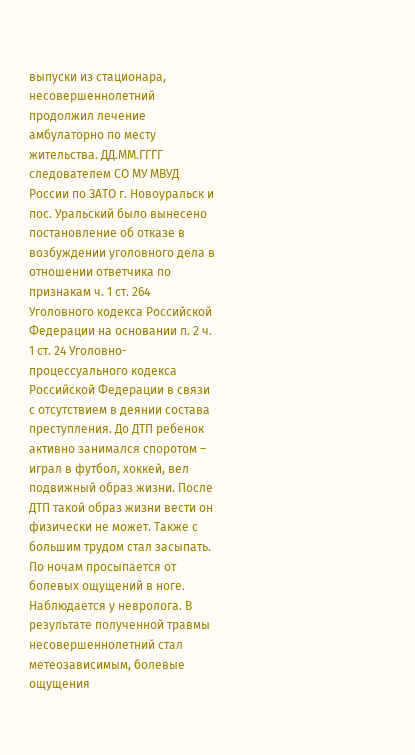выпуски из стационара, несовершеннолетний продолжил лечение амбулаторно по месту жительства. ДД.ММ.ГГГГ следователем СО МУ МВУД России по ЗАТО г. Новоуральск и пос. Уральский было вынесено постановление об отказе в возбуждении уголовного дела в отношении ответчика по признакам ч. 1 ст. 264 Уголовного кодекса Российской Федерации на основании п. 2 ч. 1 ст. 24 Уголовно-процессуального кодекса Российской Федерации в связи с отсутствием в деянии состава преступления. До ДТП ребенок активно занимался споротом – играл в футбол, хоккей, вел подвижный образ жизни. После ДТП такой образ жизни вести он физически не может. Также с большим трудом стал засыпать. По ночам просыпается от болевых ощущений в ноге. Наблюдается у невролога. В результате полученной травмы несовершеннолетний стал метеозависимым, болевые ощущения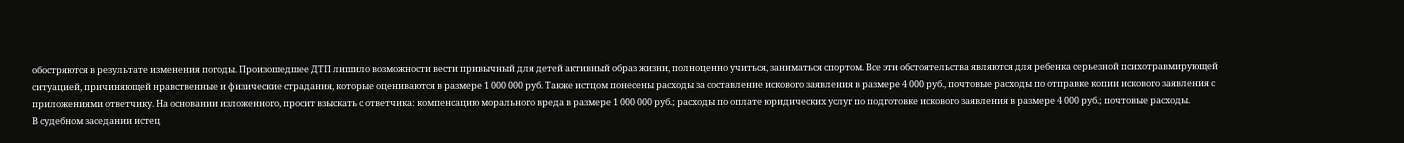обостряются в результате изменения погоды. Произошедшее ДТП лишило возможности вести привычный для детей активный образ жизни, полноценно учиться, заниматься спортом. Все эти обстоятельства являются для ребенка серьезной психотравмирующей ситуацией, причиняющей нравственные и физические страдания, которые оцениваются в размере 1 000 000 руб. Также истцом понесены расходы за составление искового заявления в размере 4 000 руб., почтовые расходы по отправке копии искового заявления с приложениями ответчику. На основании изложенного, просит взыскать с ответчика: компенсацию морального вреда в размере 1 000 000 руб.; расходы по оплате юридических услуг по подготовке искового заявления в размере 4 000 руб.; почтовые расходы.
В судебном заседании истец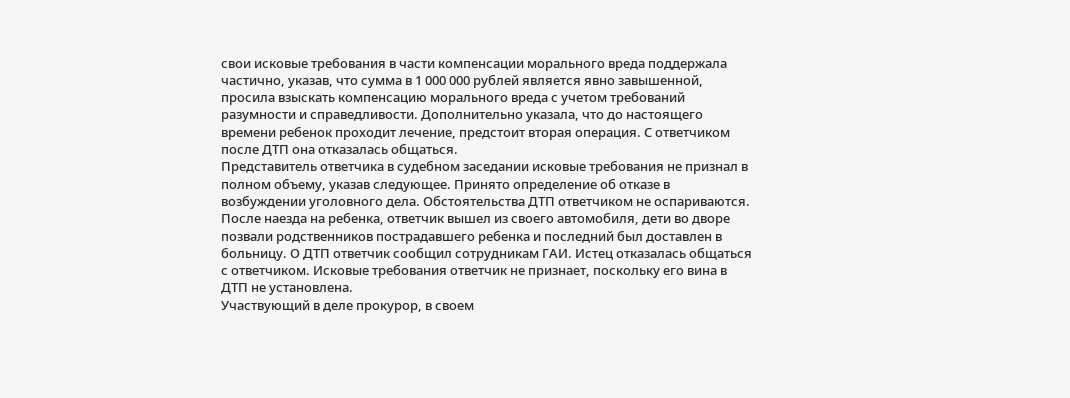свои исковые требования в части компенсации морального вреда поддержала частично, указав, что сумма в 1 000 000 рублей является явно завышенной, просила взыскать компенсацию морального вреда с учетом требований разумности и справедливости. Дополнительно указала, что до настоящего времени ребенок проходит лечение, предстоит вторая операция. С ответчиком после ДТП она отказалась общаться.
Представитель ответчика в судебном заседании исковые требования не признал в полном объему, указав следующее. Принято определение об отказе в возбуждении уголовного дела. Обстоятельства ДТП ответчиком не оспариваются. После наезда на ребенка, ответчик вышел из своего автомобиля, дети во дворе позвали родственников пострадавшего ребенка и последний был доставлен в больницу. О ДТП ответчик сообщил сотрудникам ГАИ. Истец отказалась общаться с ответчиком. Исковые требования ответчик не признает, поскольку его вина в ДТП не установлена.
Участвующий в деле прокурор, в своем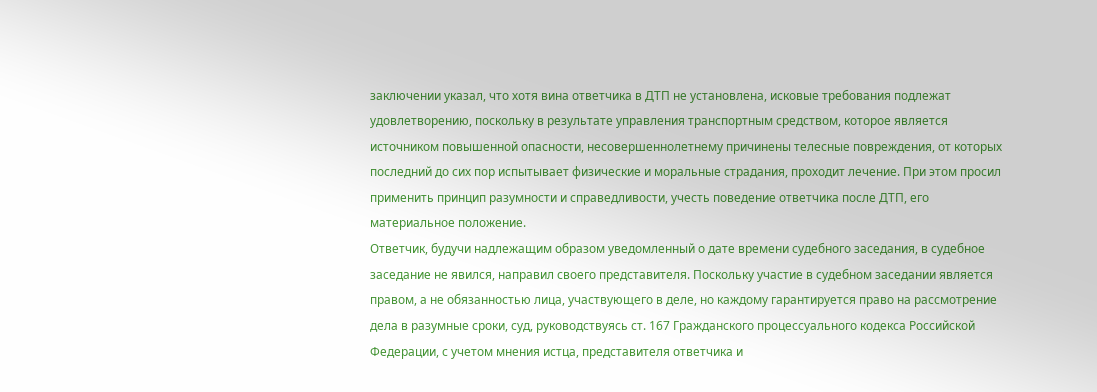заключении указал, что хотя вина ответчика в ДТП не установлена, исковые требования подлежат удовлетворению, поскольку в результате управления транспортным средством, которое является источником повышенной опасности, несовершеннолетнему причинены телесные повреждения, от которых последний до сих пор испытывает физические и моральные страдания, проходит лечение. При этом просил применить принцип разумности и справедливости, учесть поведение ответчика после ДТП, его материальное положение.
Ответчик, будучи надлежащим образом уведомленный о дате времени судебного заседания, в судебное заседание не явился, направил своего представителя. Поскольку участие в судебном заседании является правом, а не обязанностью лица, участвующего в деле, но каждому гарантируется право на рассмотрение дела в разумные сроки, суд, руководствуясь ст. 167 Гражданского процессуального кодекса Российской Федерации, с учетом мнения истца, представителя ответчика и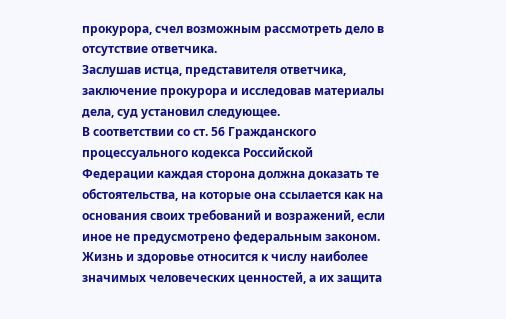прокурора, счел возможным рассмотреть дело в отсутствие ответчика.
Заслушав истца, представителя ответчика, заключение прокурора и исследовав материалы дела, суд установил следующее.
В соответствии со ст. 56 Гражданского процессуального кодекса Российской Федерации каждая сторона должна доказать те обстоятельства, на которые она ссылается как на основания своих требований и возражений, если иное не предусмотрено федеральным законом.
Жизнь и здоровье относится к числу наиболее значимых человеческих ценностей, а их защита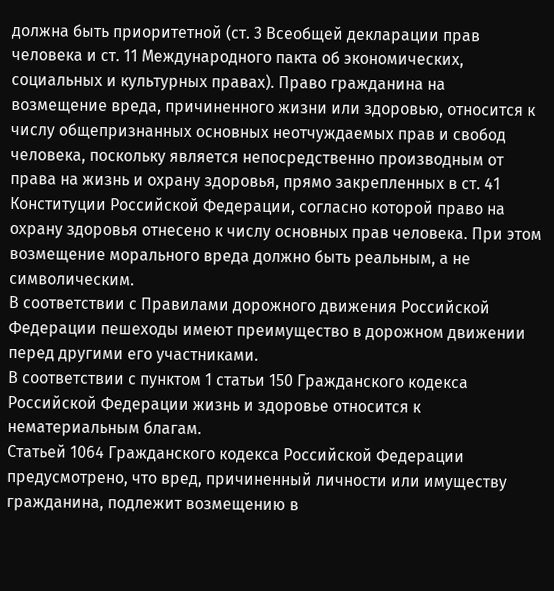должна быть приоритетной (ст. 3 Всеобщей декларации прав человека и ст. 11 Международного пакта об экономических, социальных и культурных правах). Право гражданина на возмещение вреда, причиненного жизни или здоровью, относится к числу общепризнанных основных неотчуждаемых прав и свобод человека, поскольку является непосредственно производным от права на жизнь и охрану здоровья, прямо закрепленных в ст. 41 Конституции Российской Федерации, согласно которой право на охрану здоровья отнесено к числу основных прав человека. При этом возмещение морального вреда должно быть реальным, а не символическим.
В соответствии с Правилами дорожного движения Российской Федерации пешеходы имеют преимущество в дорожном движении перед другими его участниками.
В соответствии с пунктом 1 статьи 150 Гражданского кодекса Российской Федерации жизнь и здоровье относится к нематериальным благам.
Статьей 1064 Гражданского кодекса Российской Федерации предусмотрено, что вред, причиненный личности или имуществу гражданина, подлежит возмещению в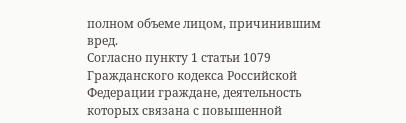полном объеме лицом, причинившим вред.
Согласно пункту 1 статьи 1079 Гражданского кодекса Российской Федерации граждане, деятельность которых связана с повышенной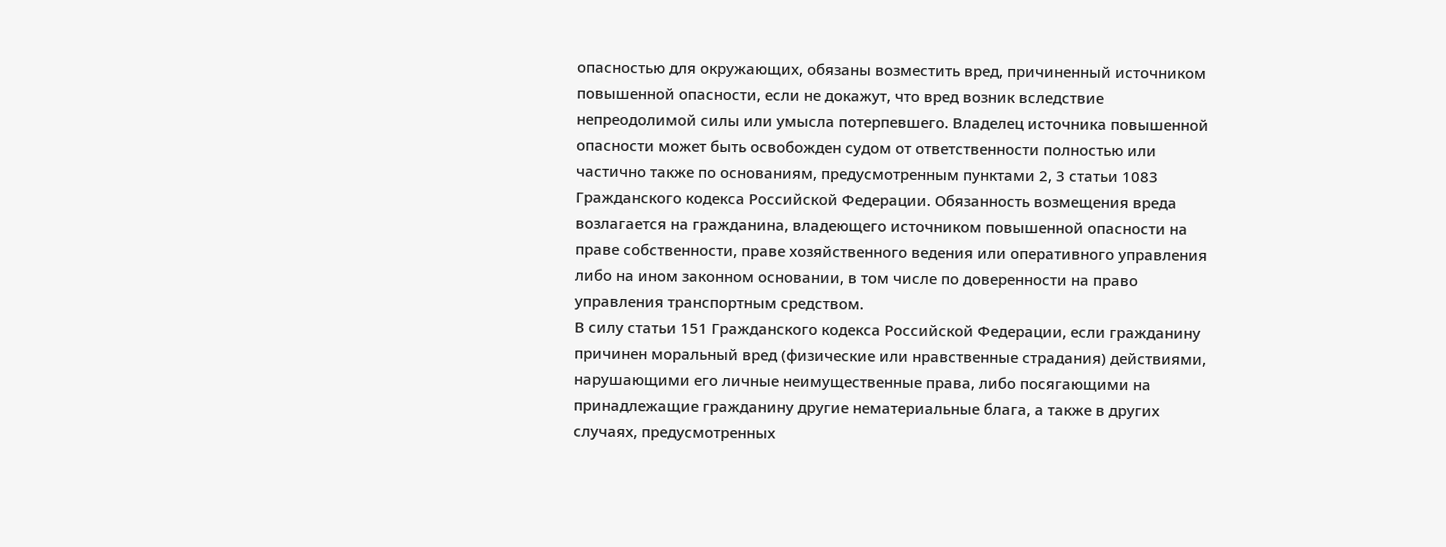опасностью для окружающих, обязаны возместить вред, причиненный источником повышенной опасности, если не докажут, что вред возник вследствие непреодолимой силы или умысла потерпевшего. Владелец источника повышенной опасности может быть освобожден судом от ответственности полностью или частично также по основаниям, предусмотренным пунктами 2, 3 статьи 1083 Гражданского кодекса Российской Федерации. Обязанность возмещения вреда возлагается на гражданина, владеющего источником повышенной опасности на праве собственности, праве хозяйственного ведения или оперативного управления либо на ином законном основании, в том числе по доверенности на право управления транспортным средством.
В силу статьи 151 Гражданского кодекса Российской Федерации, если гражданину причинен моральный вред (физические или нравственные страдания) действиями, нарушающими его личные неимущественные права, либо посягающими на принадлежащие гражданину другие нематериальные блага, а также в других случаях, предусмотренных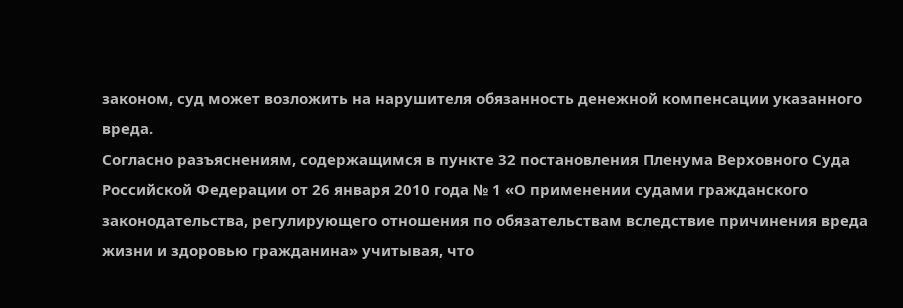законом, суд может возложить на нарушителя обязанность денежной компенсации указанного вреда.
Согласно разъяснениям, содержащимся в пункте 32 постановления Пленума Верховного Суда Российской Федерации от 26 января 2010 года № 1 «О применении судами гражданского законодательства, регулирующего отношения по обязательствам вследствие причинения вреда жизни и здоровью гражданина» учитывая, что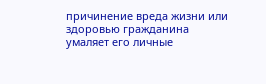причинение вреда жизни или здоровью гражданина умаляет его личные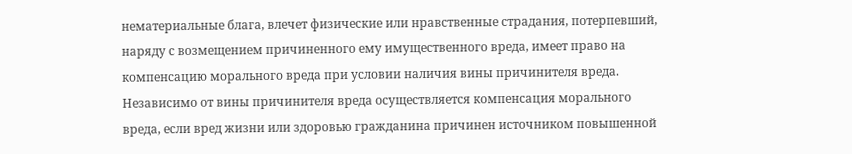нематериальные блага, влечет физические или нравственные страдания, потерпевший, наряду с возмещением причиненного ему имущественного вреда, имеет право на компенсацию морального вреда при условии наличия вины причинителя вреда. Независимо от вины причинителя вреда осуществляется компенсация морального вреда, если вред жизни или здоровью гражданина причинен источником повышенной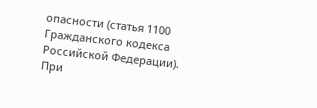опасности (статья 1100 Гражданского кодекса Российской Федерации).
При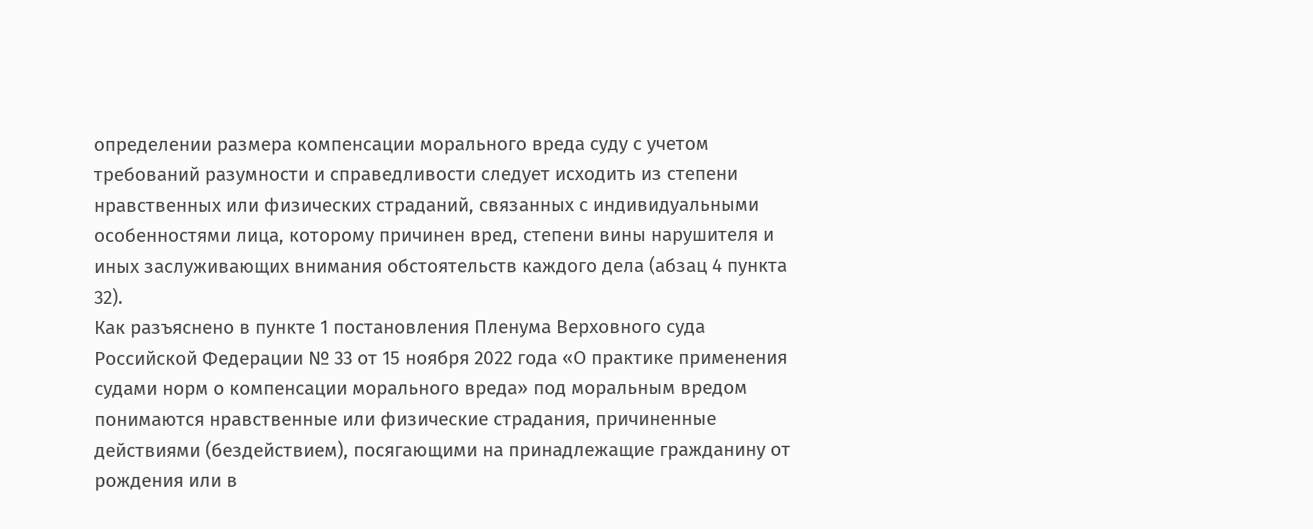определении размера компенсации морального вреда суду с учетом требований разумности и справедливости следует исходить из степени нравственных или физических страданий, связанных с индивидуальными особенностями лица, которому причинен вред, степени вины нарушителя и иных заслуживающих внимания обстоятельств каждого дела (абзац 4 пункта 32).
Как разъяснено в пункте 1 постановления Пленума Верховного суда Российской Федерации № 33 от 15 ноября 2022 года «О практике применения судами норм о компенсации морального вреда» под моральным вредом понимаются нравственные или физические страдания, причиненные действиями (бездействием), посягающими на принадлежащие гражданину от рождения или в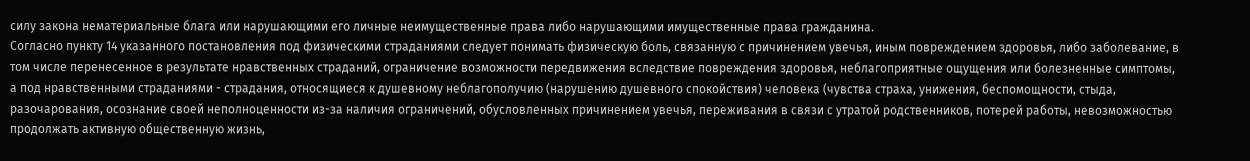силу закона нематериальные блага или нарушающими его личные неимущественные права либо нарушающими имущественные права гражданина.
Согласно пункту 14 указанного постановления под физическими страданиями следует понимать физическую боль, связанную с причинением увечья, иным повреждением здоровья, либо заболевание, в том числе перенесенное в результате нравственных страданий, ограничение возможности передвижения вследствие повреждения здоровья, неблагоприятные ощущения или болезненные симптомы, а под нравственными страданиями - страдания, относящиеся к душевному неблагополучию (нарушению душевного спокойствия) человека (чувства страха, унижения, беспомощности, стыда, разочарования, осознание своей неполноценности из-за наличия ограничений, обусловленных причинением увечья, переживания в связи с утратой родственников, потерей работы, невозможностью продолжать активную общественную жизнь,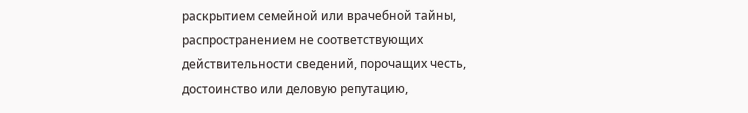раскрытием семейной или врачебной тайны, распространением не соответствующих действительности сведений, порочащих честь, достоинство или деловую репутацию,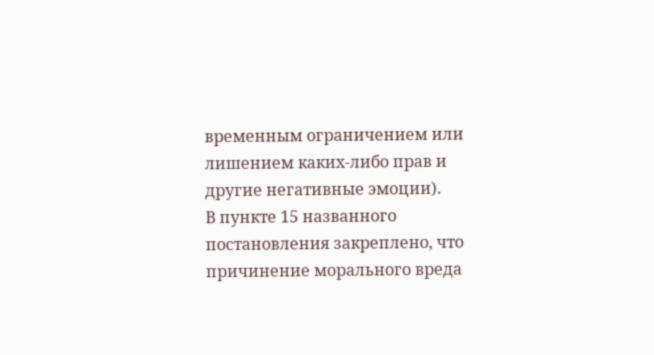временным ограничением или лишением каких-либо прав и другие негативные эмоции).
В пункте 15 названного постановления закреплено, что причинение морального вреда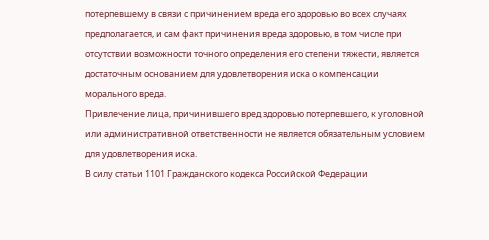потерпевшему в связи с причинением вреда его здоровью во всех случаях предполагается, и сам факт причинения вреда здоровью, в том числе при отсутствии возможности точного определения его степени тяжести, является достаточным основанием для удовлетворения иска о компенсации морального вреда.
Привлечение лица, причинившего вред здоровью потерпевшего, к уголовной или административной ответственности не является обязательным условием для удовлетворения иска.
В силу статьи 1101 Гражданского кодекса Российской Федерации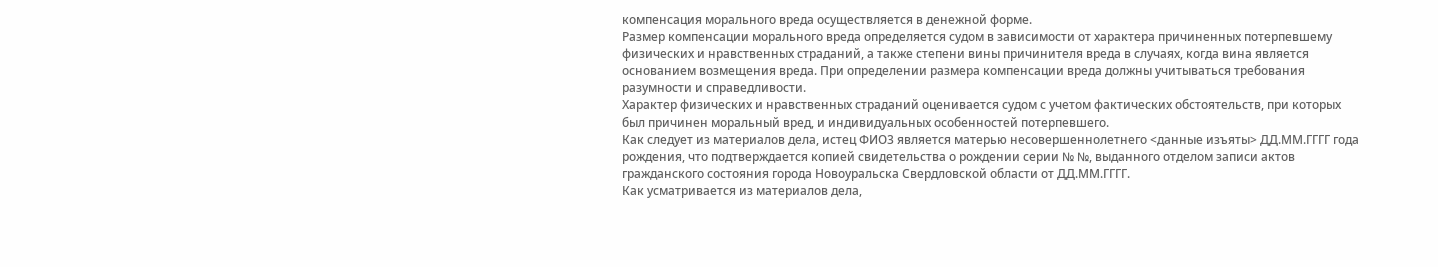компенсация морального вреда осуществляется в денежной форме.
Размер компенсации морального вреда определяется судом в зависимости от характера причиненных потерпевшему физических и нравственных страданий, а также степени вины причинителя вреда в случаях, когда вина является основанием возмещения вреда. При определении размера компенсации вреда должны учитываться требования разумности и справедливости.
Характер физических и нравственных страданий оценивается судом с учетом фактических обстоятельств, при которых был причинен моральный вред, и индивидуальных особенностей потерпевшего.
Как следует из материалов дела, истец ФИО3 является матерью несовершеннолетнего <данные изъяты> ДД.ММ.ГГГГ года рождения, что подтверждается копией свидетельства о рождении серии № №, выданного отделом записи актов гражданского состояния города Новоуральска Свердловской области от ДД.ММ.ГГГГ.
Как усматривается из материалов дела,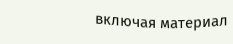включая материал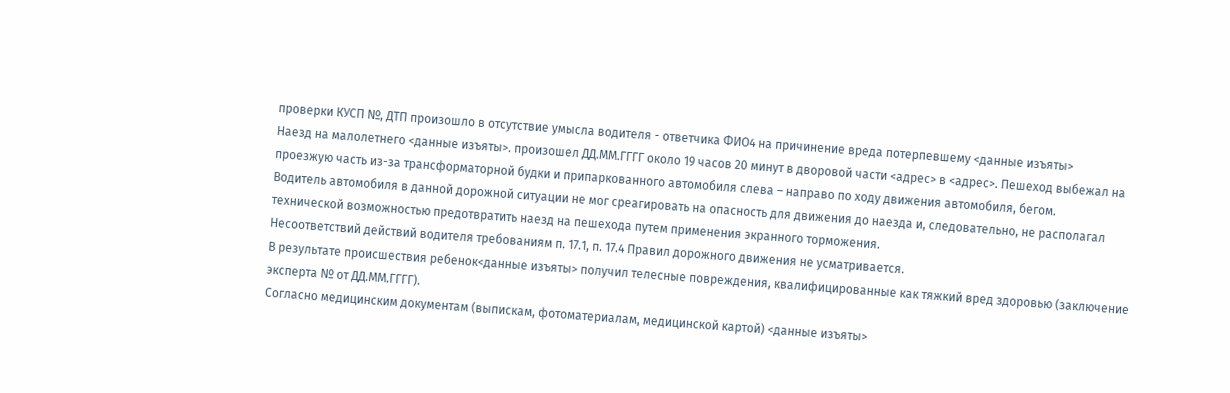проверки КУСП №, ДТП произошло в отсутствие умысла водителя - ответчика ФИО4 на причинение вреда потерпевшему <данные изъяты>
Наезд на малолетнего <данные изъяты>. произошел ДД.ММ.ГГГГ около 19 часов 20 минут в дворовой части <адрес> в <адрес>. Пешеход выбежал на проезжую часть из-за трансформаторной будки и припаркованного автомобиля слева – направо по ходу движения автомобиля, бегом.
Водитель автомобиля в данной дорожной ситуации не мог среагировать на опасность для движения до наезда и, следовательно, не располагал технической возможностью предотвратить наезд на пешехода путем применения экранного торможения.
Несоответствий действий водителя требованиям п. 17.1, п. 17.4 Правил дорожного движения не усматривается.
В результате происшествия ребенок<данные изъяты> получил телесные повреждения, квалифицированные как тяжкий вред здоровью (заключение эксперта № от ДД.ММ.ГГГГ).
Согласно медицинским документам (выпискам, фотоматериалам, медицинской картой) <данные изъяты>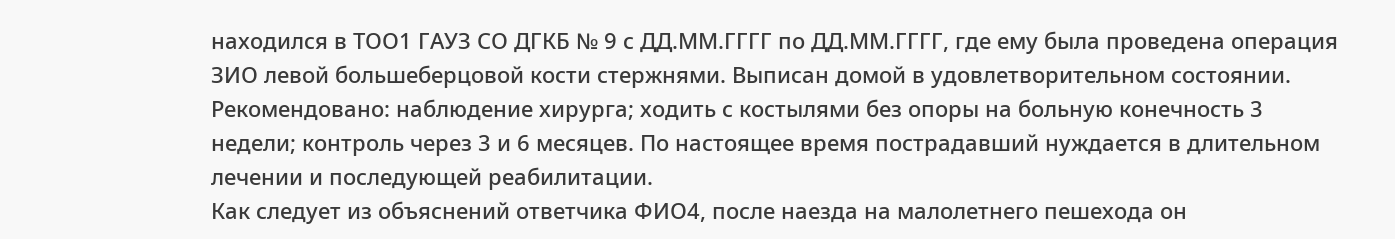находился в ТОО1 ГАУЗ СО ДГКБ № 9 с ДД.ММ.ГГГГ по ДД.ММ.ГГГГ, где ему была проведена операция ЗИО левой большеберцовой кости стержнями. Выписан домой в удовлетворительном состоянии. Рекомендовано: наблюдение хирурга; ходить с костылями без опоры на больную конечность 3 недели; контроль через 3 и 6 месяцев. По настоящее время пострадавший нуждается в длительном лечении и последующей реабилитации.
Как следует из объяснений ответчика ФИО4, после наезда на малолетнего пешехода он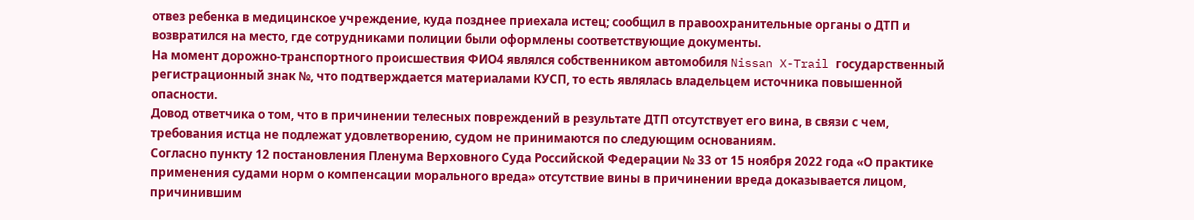отвез ребенка в медицинское учреждение, куда позднее приехала истец; сообщил в правоохранительные органы о ДТП и возвратился на место, где сотрудниками полиции были оформлены соответствующие документы.
На момент дорожно-транспортного происшествия ФИО4 являлся собственником автомобиля Nissan X-Trail государственный регистрационный знак №, что подтверждается материалами КУСП, то есть являлась владельцем источника повышенной опасности.
Довод ответчика о том, что в причинении телесных повреждений в результате ДТП отсутствует его вина, в связи с чем, требования истца не подлежат удовлетворению, судом не принимаются по следующим основаниям.
Согласно пункту 12 постановления Пленума Верховного Суда Российской Федерации № 33 от 15 ноября 2022 года «О практике применения судами норм о компенсации морального вреда» отсутствие вины в причинении вреда доказывается лицом, причинившим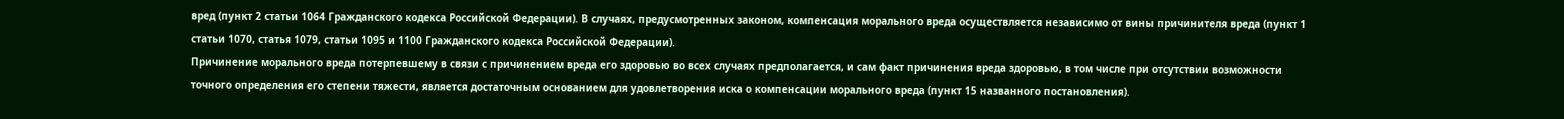вред (пункт 2 статьи 1064 Гражданского кодекса Российской Федерации). В случаях, предусмотренных законом, компенсация морального вреда осуществляется независимо от вины причинителя вреда (пункт 1 статьи 1070, статья 1079, статьи 1095 и 1100 Гражданского кодекса Российской Федерации).
Причинение морального вреда потерпевшему в связи с причинением вреда его здоровью во всех случаях предполагается, и сам факт причинения вреда здоровью, в том числе при отсутствии возможности точного определения его степени тяжести, является достаточным основанием для удовлетворения иска о компенсации морального вреда (пункт 15 названного постановления).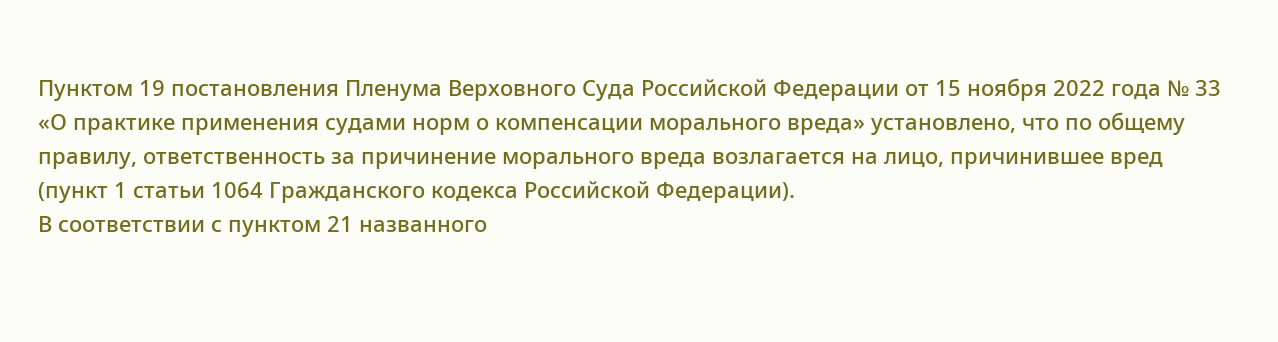Пунктом 19 постановления Пленума Верховного Суда Российской Федерации от 15 ноября 2022 года № 33 «О практике применения судами норм о компенсации морального вреда» установлено, что по общему правилу, ответственность за причинение морального вреда возлагается на лицо, причинившее вред (пункт 1 статьи 1064 Гражданского кодекса Российской Федерации).
В соответствии с пунктом 21 названного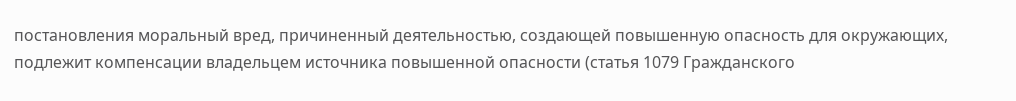постановления моральный вред, причиненный деятельностью, создающей повышенную опасность для окружающих, подлежит компенсации владельцем источника повышенной опасности (статья 1079 Гражданского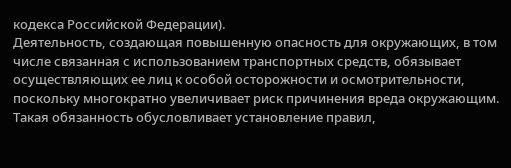кодекса Российской Федерации).
Деятельность, создающая повышенную опасность для окружающих, в том числе связанная с использованием транспортных средств, обязывает осуществляющих ее лиц к особой осторожности и осмотрительности, поскольку многократно увеличивает риск причинения вреда окружающим. Такая обязанность обусловливает установление правил,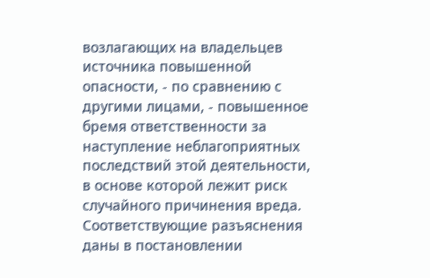возлагающих на владельцев источника повышенной опасности, - по сравнению с другими лицами, - повышенное бремя ответственности за наступление неблагоприятных последствий этой деятельности, в основе которой лежит риск случайного причинения вреда. Соответствующие разъяснения даны в постановлении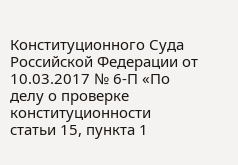Конституционного Суда Российской Федерации от 10.03.2017 № 6-П «По делу о проверке конституционности статьи 15, пункта 1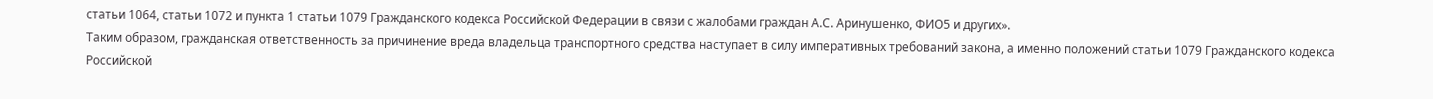статьи 1064, статьи 1072 и пункта 1 статьи 1079 Гражданского кодекса Российской Федерации в связи с жалобами граждан А.С. Аринушенко, ФИО5 и других».
Таким образом, гражданская ответственность за причинение вреда владельца транспортного средства наступает в силу императивных требований закона, а именно положений статьи 1079 Гражданского кодекса Российской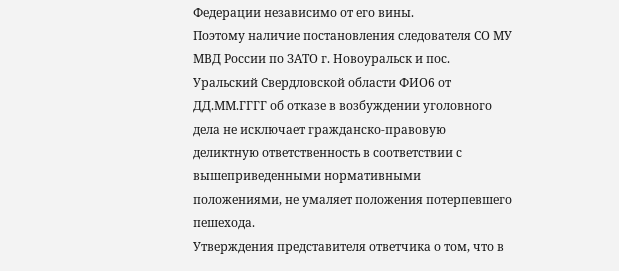Федерации независимо от его вины.
Поэтому наличие постановления следователя СО МУ МВД России по ЗАТО г. Новоуральск и пос. Уральский Свердловской области ФИО6 от ДД.ММ.ГГГГ об отказе в возбуждении уголовного дела не исключает гражданско-правовую деликтную ответственность в соответствии с вышеприведенными нормативными положениями, не умаляет положения потерпевшего пешехода.
Утверждения представителя ответчика о том, что в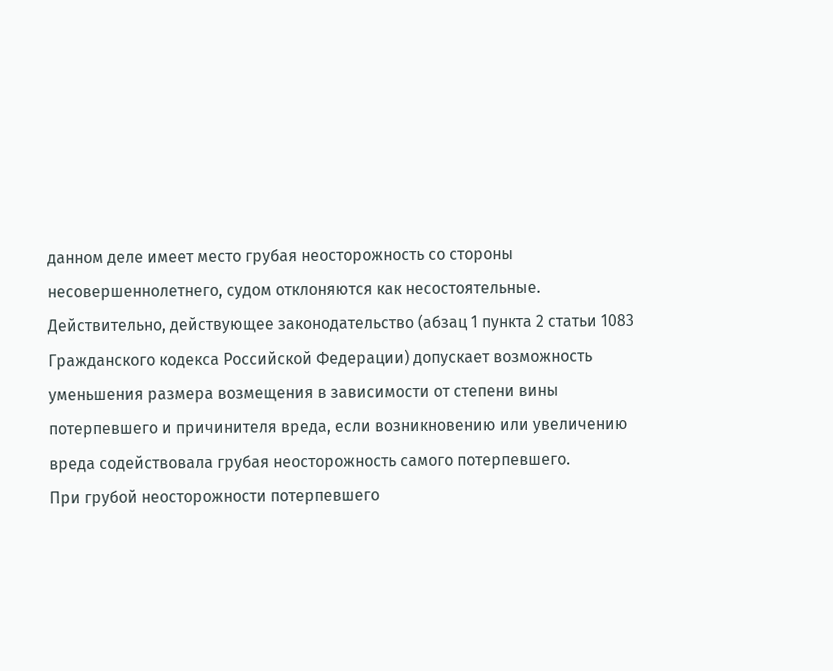данном деле имеет место грубая неосторожность со стороны несовершеннолетнего, судом отклоняются как несостоятельные.
Действительно, действующее законодательство (абзац 1 пункта 2 статьи 1083 Гражданского кодекса Российской Федерации) допускает возможность уменьшения размера возмещения в зависимости от степени вины потерпевшего и причинителя вреда, если возникновению или увеличению вреда содействовала грубая неосторожность самого потерпевшего.
При грубой неосторожности потерпевшего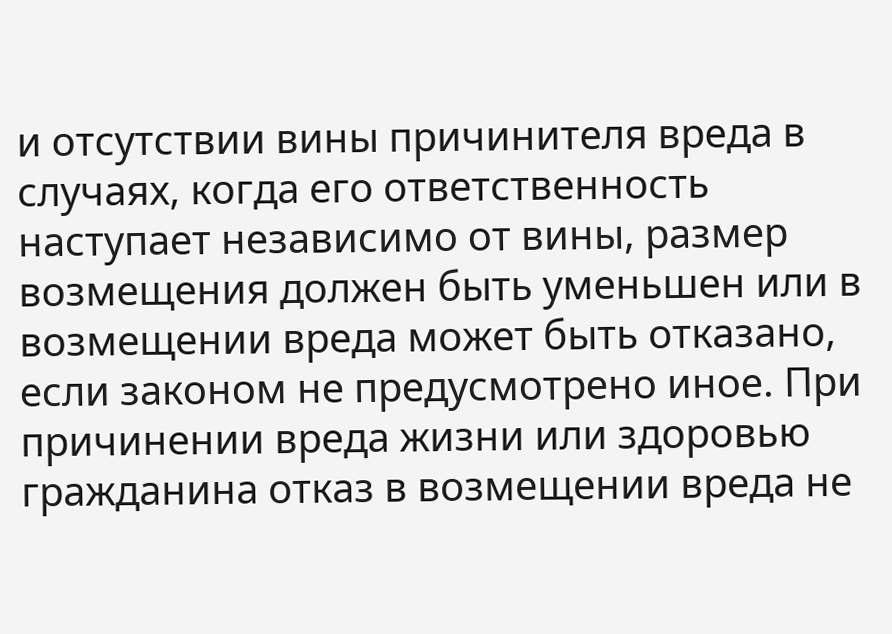и отсутствии вины причинителя вреда в случаях, когда его ответственность наступает независимо от вины, размер возмещения должен быть уменьшен или в возмещении вреда может быть отказано, если законом не предусмотрено иное. При причинении вреда жизни или здоровью гражданина отказ в возмещении вреда не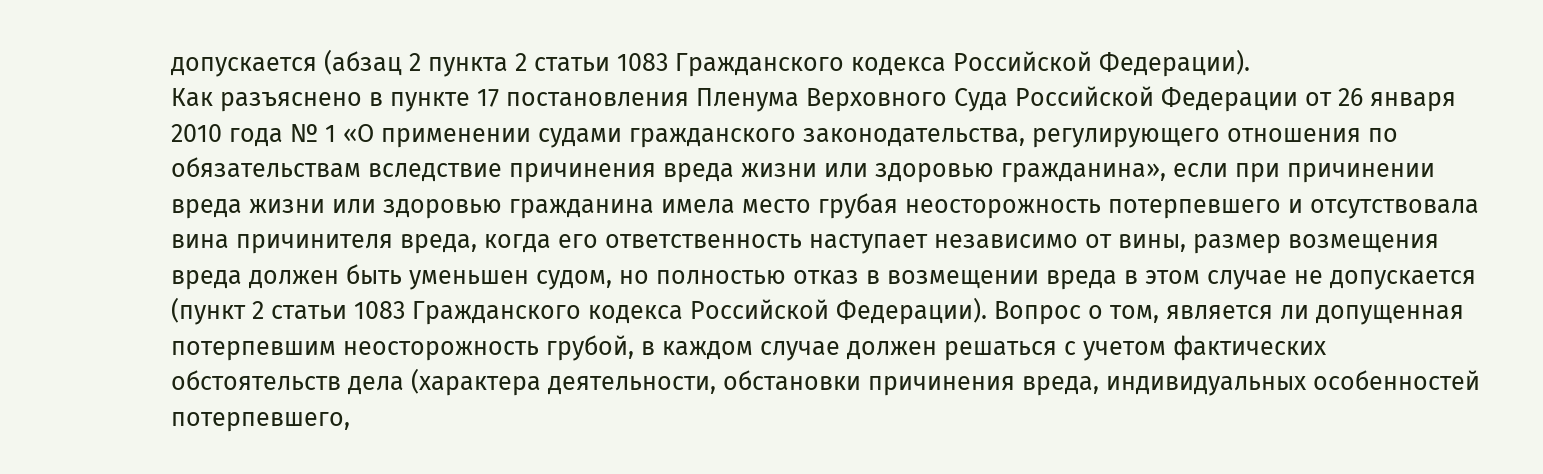допускается (абзац 2 пункта 2 статьи 1083 Гражданского кодекса Российской Федерации).
Как разъяснено в пункте 17 постановления Пленума Верховного Суда Российской Федерации от 26 января 2010 года № 1 «О применении судами гражданского законодательства, регулирующего отношения по обязательствам вследствие причинения вреда жизни или здоровью гражданина», если при причинении вреда жизни или здоровью гражданина имела место грубая неосторожность потерпевшего и отсутствовала вина причинителя вреда, когда его ответственность наступает независимо от вины, размер возмещения вреда должен быть уменьшен судом, но полностью отказ в возмещении вреда в этом случае не допускается (пункт 2 статьи 1083 Гражданского кодекса Российской Федерации). Вопрос о том, является ли допущенная потерпевшим неосторожность грубой, в каждом случае должен решаться с учетом фактических обстоятельств дела (характера деятельности, обстановки причинения вреда, индивидуальных особенностей потерпевшего,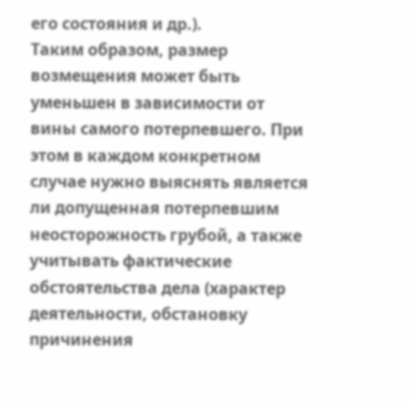его состояния и др.).
Таким образом, размер возмещения может быть уменьшен в зависимости от вины самого потерпевшего. При этом в каждом конкретном случае нужно выяснять является ли допущенная потерпевшим неосторожность грубой, а также учитывать фактические обстоятельства дела (характер деятельности, обстановку причинения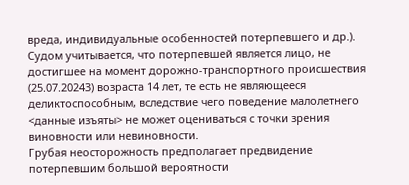вреда, индивидуальные особенностей потерпевшего и др.).
Судом учитывается, что потерпевшей является лицо, не достигшее на момент дорожно-транспортного происшествия (25.07.20243) возраста 14 лет, те есть не являющееся деликтоспособным, вследствие чего поведение малолетнего <данные изъяты> не может оцениваться с точки зрения виновности или невиновности.
Грубая неосторожность предполагает предвидение потерпевшим большой вероятности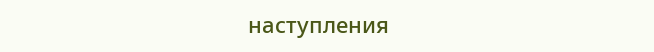наступления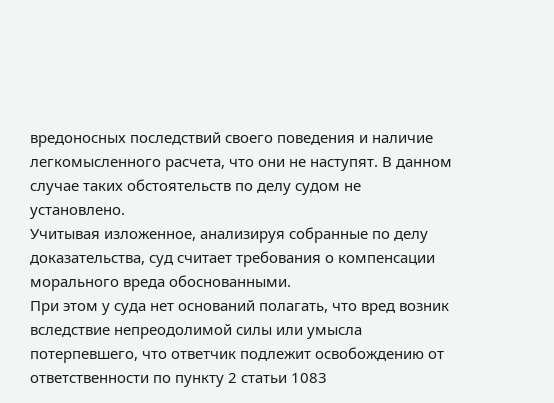вредоносных последствий своего поведения и наличие легкомысленного расчета, что они не наступят. В данном случае таких обстоятельств по делу судом не установлено.
Учитывая изложенное, анализируя собранные по делу доказательства, суд считает требования о компенсации морального вреда обоснованными.
При этом у суда нет оснований полагать, что вред возник вследствие непреодолимой силы или умысла потерпевшего, что ответчик подлежит освобождению от ответственности по пункту 2 статьи 1083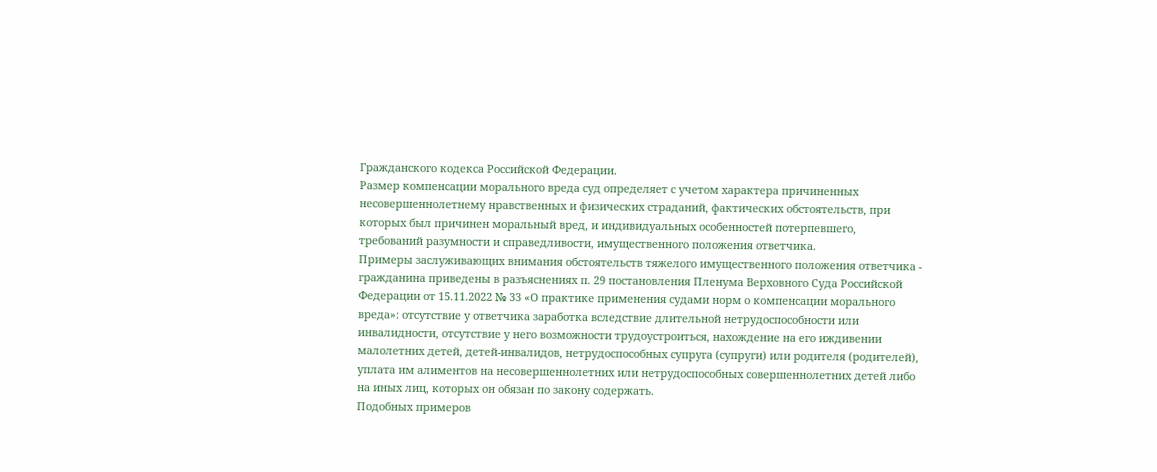Гражданского кодекса Российской Федерации.
Размер компенсации морального вреда суд определяет с учетом характера причиненных несовершеннолетнему нравственных и физических страданий, фактических обстоятельств, при которых был причинен моральный вред, и индивидуальных особенностей потерпевшего, требований разумности и справедливости, имущественного положения ответчика.
Примеры заслуживающих внимания обстоятельств тяжелого имущественного положения ответчика - гражданина приведены в разъяснениях п. 29 постановления Пленума Верховного Суда Российской Федерации от 15.11.2022 № 33 «О практике применения судами норм о компенсации морального вреда»: отсутствие у ответчика заработка вследствие длительной нетрудоспособности или инвалидности, отсутствие у него возможности трудоустроиться, нахождение на его иждивении малолетних детей, детей-инвалидов, нетрудоспособных супруга (супруги) или родителя (родителей), уплата им алиментов на несовершеннолетних или нетрудоспособных совершеннолетних детей либо на иных лиц, которых он обязан по закону содержать.
Подобных примеров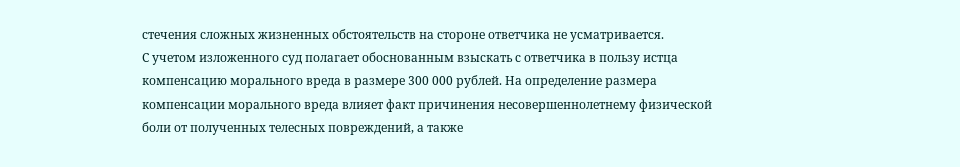стечения сложных жизненных обстоятельств на стороне ответчика не усматривается.
С учетом изложенного суд полагает обоснованным взыскать с ответчика в пользу истца компенсацию морального вреда в размере 300 000 рублей. На определение размера компенсации морального вреда влияет факт причинения несовершеннолетнему физической боли от полученных телесных повреждений, а также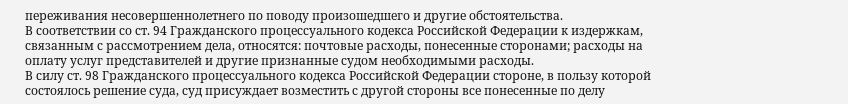переживания несовершеннолетнего по поводу произошедшего и другие обстоятельства.
В соответствии со ст. 94 Гражданского процессуального кодекса Российской Федерации к издержкам, связанным с рассмотрением дела, относятся: почтовые расходы, понесенные сторонами; расходы на оплату услуг представителей и другие признанные судом необходимыми расходы.
В силу ст. 98 Гражданского процессуального кодекса Российской Федерации стороне, в пользу которой состоялось решение суда, суд присуждает возместить с другой стороны все понесенные по делу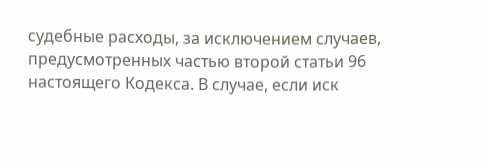судебные расходы, за исключением случаев, предусмотренных частью второй статьи 96 настоящего Кодекса. В случае, если иск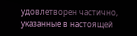удовлетворен частично, указанные в настоящей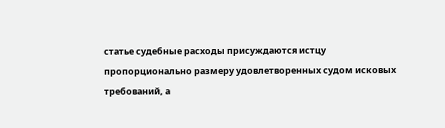статье судебные расходы присуждаются истцу пропорционально размеру удовлетворенных судом исковых требований, а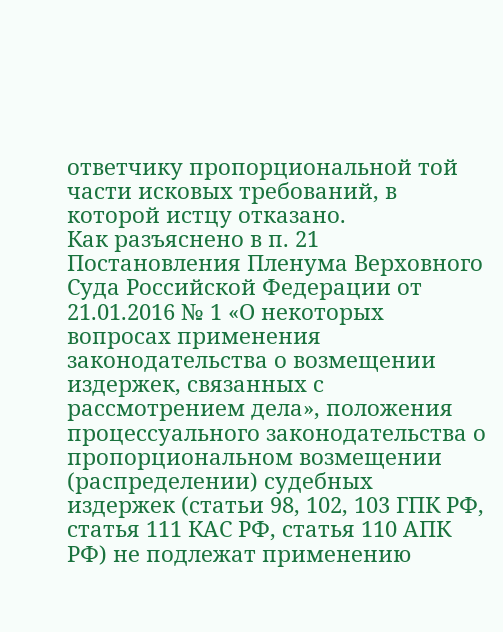ответчику пропорциональной той части исковых требований, в которой истцу отказано.
Как разъяснено в п. 21 Постановления Пленума Верховного Суда Российской Федерации от 21.01.2016 № 1 «О некоторых вопросах применения законодательства о возмещении издержек, связанных с рассмотрением дела», положения процессуального законодательства о пропорциональном возмещении (распределении) судебных издержек (статьи 98, 102, 103 ГПК РФ, статья 111 КАС РФ, статья 110 АПК РФ) не подлежат применению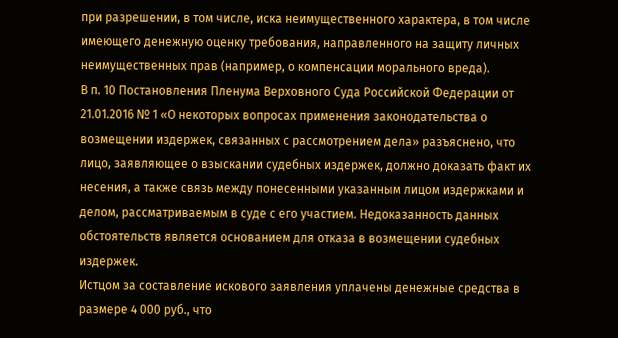при разрешении, в том числе, иска неимущественного характера, в том числе имеющего денежную оценку требования, направленного на защиту личных неимущественных прав (например, о компенсации морального вреда).
В п. 10 Постановления Пленума Верховного Суда Российской Федерации от 21.01.2016 № 1 «О некоторых вопросах применения законодательства о возмещении издержек, связанных с рассмотрением дела» разъяснено, что лицо, заявляющее о взыскании судебных издержек, должно доказать факт их несения, а также связь между понесенными указанным лицом издержками и делом, рассматриваемым в суде с его участием. Недоказанность данных обстоятельств является основанием для отказа в возмещении судебных издержек.
Истцом за составление искового заявления уплачены денежные средства в размере 4 000 руб., что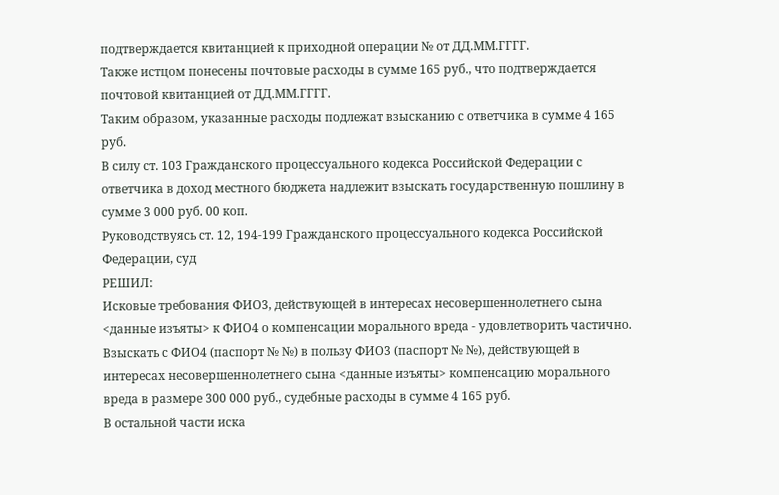подтверждается квитанцией к приходной операции № от ДД.ММ.ГГГГ.
Также истцом понесены почтовые расходы в сумме 165 руб., что подтверждается почтовой квитанцией от ДД.ММ.ГГГГ.
Таким образом, указанные расходы подлежат взысканию с ответчика в сумме 4 165 руб.
В силу ст. 103 Гражданского процессуального кодекса Российской Федерации с ответчика в доход местного бюджета надлежит взыскать государственную пошлину в сумме 3 000 руб. 00 коп.
Руководствуясь ст. 12, 194-199 Гражданского процессуального кодекса Российской Федерации, суд
РЕШИЛ:
Исковые требования ФИО3, действующей в интересах несовершеннолетнего сына <данные изъяты> к ФИО4 о компенсации морального вреда - удовлетворить частично.
Взыскать с ФИО4 (паспорт № №) в пользу ФИО3 (паспорт № №), действующей в интересах несовершеннолетнего сына <данные изъяты> компенсацию морального вреда в размере 300 000 руб., судебные расходы в сумме 4 165 руб.
В остальной части иска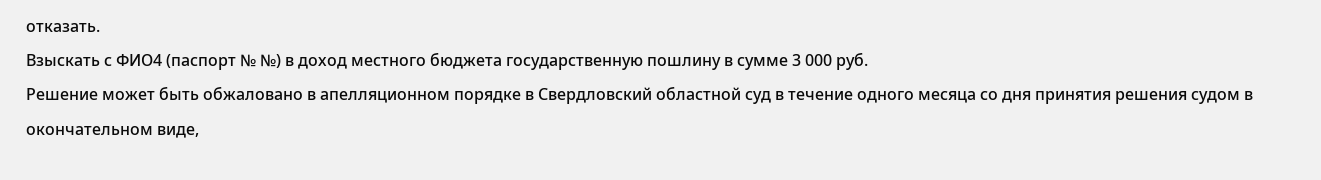отказать.
Взыскать с ФИО4 (паспорт № №) в доход местного бюджета государственную пошлину в сумме 3 000 руб.
Решение может быть обжаловано в апелляционном порядке в Свердловский областной суд в течение одного месяца со дня принятия решения судом в окончательном виде,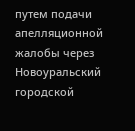путем подачи апелляционной жалобы через Новоуральский городской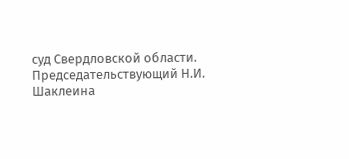суд Свердловской области.
Председательствующий Н.И. Шаклеина